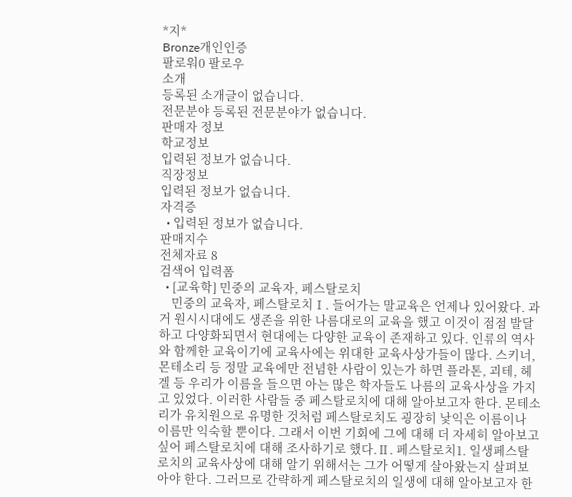*지*
Bronze개인인증
팔로워0 팔로우
소개
등록된 소개글이 없습니다.
전문분야 등록된 전문분야가 없습니다.
판매자 정보
학교정보
입력된 정보가 없습니다.
직장정보
입력된 정보가 없습니다.
자격증
  • 입력된 정보가 없습니다.
판매지수
전체자료 8
검색어 입력폼
  • [교육학] 민중의 교육자, 페스탈로치
    민중의 교육자, 페스탈로치Ⅰ. 들어가는 말교육은 언제나 있어왔다. 과거 원시시대에도 생존을 위한 나름대로의 교육을 했고 이것이 점점 발달하고 다양화되면서 현대에는 다양한 교육이 존재하고 있다. 인류의 역사와 함께한 교육이기에 교육사에는 위대한 교육사상가들이 많다. 스키너, 몬테소리 등 정말 교육에만 전념한 사람이 있는가 하면 플라톤, 괴테, 헤겔 등 우리가 이름을 들으면 아는 많은 학자들도 나름의 교육사상을 가지고 있었다. 이러한 사람들 중 페스탈로치에 대해 알아보고자 한다. 몬테소리가 유치원으로 유명한 것처럼 페스탈로치도 굉장히 낯익은 이름이나 이름만 익숙할 뿐이다. 그래서 이번 기회에 그에 대해 더 자세히 알아보고 싶어 페스탈로치에 대해 조사하기로 했다.Ⅱ. 페스탈로치1. 일생페스탈로치의 교육사상에 대해 알기 위해서는 그가 어떻게 살아왔는지 살펴보아야 한다. 그러므로 간략하게 페스탈로치의 일생에 대해 알아보고자 한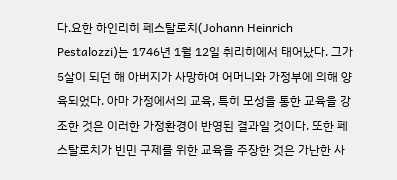다.요한 하인리히 페스탈로치(Johann Heinrich Pestalozzi)는 1746년 1월 12일 취리히에서 태어났다. 그가 5살이 되던 해 아버지가 사망하여 어머니와 가정부에 의해 양육되었다. 아마 가정에서의 교육, 특히 모성을 통한 교육을 강조한 것은 이러한 가정환경이 반영된 결과일 것이다. 또한 페스탈로치가 빈민 구제를 위한 교육을 주장한 것은 가난한 사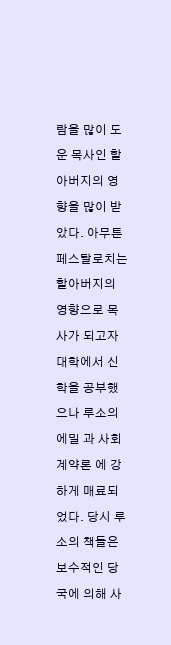람을 많이 도운 목사인 할아버지의 영향을 많이 받았다. 아무튼 페스탈로치는 할아버지의 영향으로 목사가 되고자 대학에서 신학을 공부했으나 루소의 에밀 과 사회계약론 에 강하게 매료되었다. 당시 루소의 책들은 보수적인 당국에 의해 사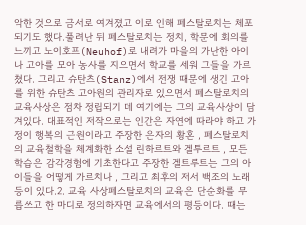악한 것으로 금서로 여겨졌고 이로 인해 페스탈로치는 체포되기도 했다.풀려난 뒤 페스탈로치는 정치, 학문에 회의를 느끼고 노이호프(Neuhof)로 내려가 마을의 가난한 아이나 고아를 모아 농사를 지으면서 학교를 세워 그들을 가르쳤다. 그리고 슈탄츠(Stanz)에서 전쟁 때문에 생긴 고아를 위한 슈탄츠 고아원의 관리자로 있으면서 페스탈로치의 교육사상은 점차 정립되기 데 여기에는 그의 교육사상이 담겨있다. 대표적인 저작으로는 인간은 자연에 따라야 하고 가정이 행복의 근원이라고 주장한 은자의 황혼 , 페스탈로치의 교육철학을 체계화한 소설 린하르트와 겔투르트 , 모든 학습은 감각경험에 기초한다고 주장한 겔트루트는 그의 아이들을 어떻게 가르치나 , 그리고 최후의 저서 백조의 노래 등이 있다.2. 교육 사상페스탈로치의 교육은 단순화를 무릅쓰고 한 마디로 정의하자면 교육에서의 평등이다. 때는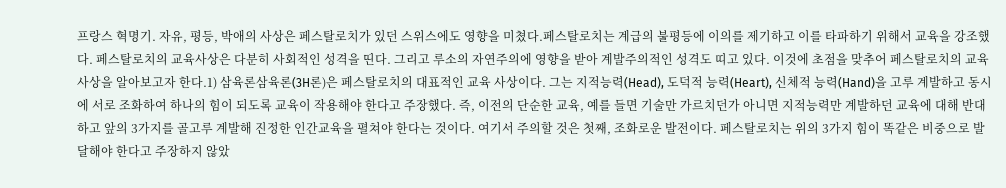프랑스 혁명기. 자유, 평등, 박애의 사상은 페스탈로치가 있던 스위스에도 영향을 미쳤다.페스탈로치는 계급의 불평등에 이의를 제기하고 이를 타파하기 위해서 교육을 강조했다. 페스탈로치의 교육사상은 다분히 사회적인 성격을 띤다. 그리고 루소의 자연주의에 영향을 받아 계발주의적인 성격도 띠고 있다. 이것에 초점을 맞추어 페스탈로치의 교육 사상을 알아보고자 한다.1) 삼육론삼육론(3H론)은 페스탈로치의 대표적인 교육 사상이다. 그는 지적능력(Head), 도덕적 능력(Heart), 신체적 능력(Hand)을 고루 계발하고 동시에 서로 조화하여 하나의 힘이 되도록 교육이 작용해야 한다고 주장했다. 즉, 이전의 단순한 교육, 예를 들면 기술만 가르치던가 아니면 지적능력만 계발하던 교육에 대해 반대하고 앞의 3가지를 골고루 계발해 진정한 인간교육을 펼쳐야 한다는 것이다. 여기서 주의할 것은 첫째, 조화로운 발전이다. 페스탈로치는 위의 3가지 힘이 똑같은 비중으로 발달해야 한다고 주장하지 않았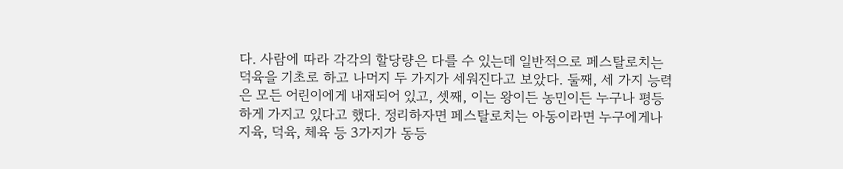다. 사람에 따라 각각의 할당량은 다를 수 있는데 일반적으로 페스탈로치는 덕육을 기초로 하고 나머지 두 가지가 세워진다고 보았다. 둘째, 세 가지 능력은 모든 어린이에게 내재되어 있고, 셋째, 이는 왕이든 농민이든 누구나 평등하게 가지고 있다고 했다. 정리하자면 페스탈로치는 아동이라면 누구에게나 지육, 덕육, 체육 등 3가지가 동등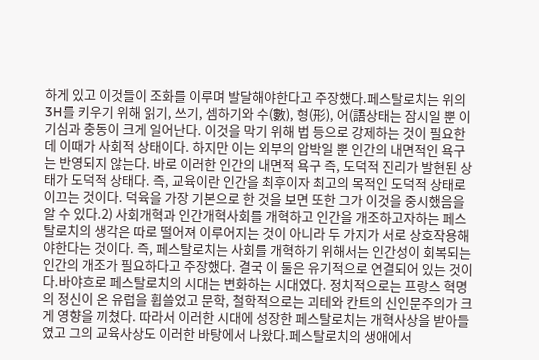하게 있고 이것들이 조화를 이루며 발달해야한다고 주장했다.페스탈로치는 위의 3H를 키우기 위해 읽기, 쓰기, 셈하기와 수(數), 형(形), 어(語상태는 잠시일 뿐 이기심과 충동이 크게 일어난다. 이것을 막기 위해 법 등으로 강제하는 것이 필요한데 이때가 사회적 상태이다. 하지만 이는 외부의 압박일 뿐 인간의 내면적인 욕구는 반영되지 않는다. 바로 이러한 인간의 내면적 욕구 즉, 도덕적 진리가 발현된 상태가 도덕적 상태다. 즉, 교육이란 인간을 최후이자 최고의 목적인 도덕적 상태로 이끄는 것이다. 덕육을 가장 기본으로 한 것을 보면 또한 그가 이것을 중시했음을 알 수 있다.2) 사회개혁과 인간개혁사회를 개혁하고 인간을 개조하고자하는 페스탈로치의 생각은 따로 떨어져 이루어지는 것이 아니라 두 가지가 서로 상호작용해야한다는 것이다. 즉, 페스탈로치는 사회를 개혁하기 위해서는 인간성이 회복되는 인간의 개조가 필요하다고 주장했다. 결국 이 둘은 유기적으로 연결되어 있는 것이다.바야흐로 페스탈로치의 시대는 변화하는 시대였다. 정치적으로는 프랑스 혁명의 정신이 온 유럽을 휩쓸었고 문학, 철학적으로는 괴테와 칸트의 신인문주의가 크게 영향을 끼쳤다. 따라서 이러한 시대에 성장한 페스탈로치는 개혁사상을 받아들였고 그의 교육사상도 이러한 바탕에서 나왔다.페스탈로치의 생애에서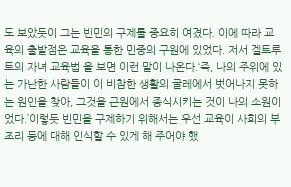도 보았듯이 그는 빈민의 구제를 중요히 여겼다. 이에 따라 교육의 출발점은 교육을 통한 민중의 구원에 있었다. 저서 겔트루트의 자녀 교육법 을 보면 이런 말이 나온다.‘즉, 나의 주위에 있는 가난한 사람들이 이 비참한 생활의 굴레에서 벗어나지 못하는 원인을 찾아, 그것을 근원에서 종식시키는 것이 나의 소원이었다.’이렇듯 빈민을 구제하기 위해서는 우선 교육이 사회의 부조리 등에 대해 인식할 수 있게 해 주어야 했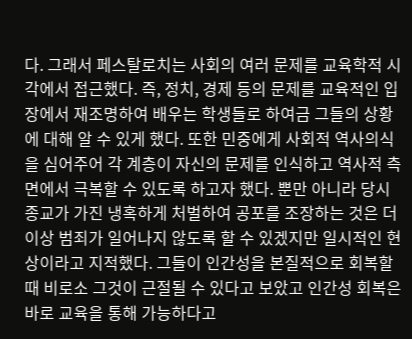다. 그래서 페스탈로치는 사회의 여러 문제를 교육학적 시각에서 접근했다. 즉, 정치, 경제 등의 문제를 교육적인 입장에서 재조명하여 배우는 학생들로 하여금 그들의 상황에 대해 알 수 있게 했다. 또한 민중에게 사회적 역사의식을 심어주어 각 계층이 자신의 문제를 인식하고 역사적 측면에서 극복할 수 있도록 하고자 했다. 뿐만 아니라 당시 종교가 가진 냉혹하게 처벌하여 공포를 조장하는 것은 더 이상 범죄가 일어나지 않도록 할 수 있겠지만 일시적인 현상이라고 지적했다. 그들이 인간성을 본질적으로 회복할 때 비로소 그것이 근절될 수 있다고 보았고 인간성 회복은 바로 교육을 통해 가능하다고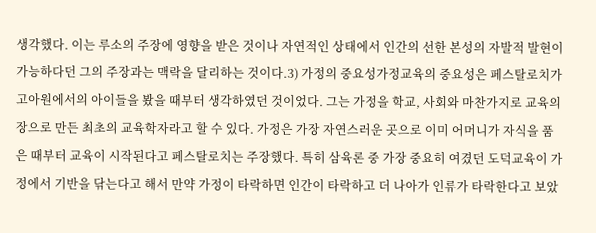생각했다. 이는 루소의 주장에 영향을 받은 것이나 자연적인 상태에서 인간의 선한 본성의 자발적 발현이 가능하다던 그의 주장과는 맥락을 달리하는 것이다.3) 가정의 중요성가정교육의 중요성은 페스탈로치가 고아원에서의 아이들을 봤을 때부터 생각하였던 것이었다. 그는 가정을 학교, 사회와 마찬가지로 교육의 장으로 만든 최초의 교육학자라고 할 수 있다. 가정은 가장 자연스러운 곳으로 이미 어머니가 자식을 품은 때부터 교육이 시작된다고 페스탈로치는 주장했다. 특히 삼육론 중 가장 중요히 여겼던 도덕교육이 가정에서 기반을 닦는다고 해서 만약 가정이 타락하면 인간이 타락하고 더 나아가 인류가 타락한다고 보았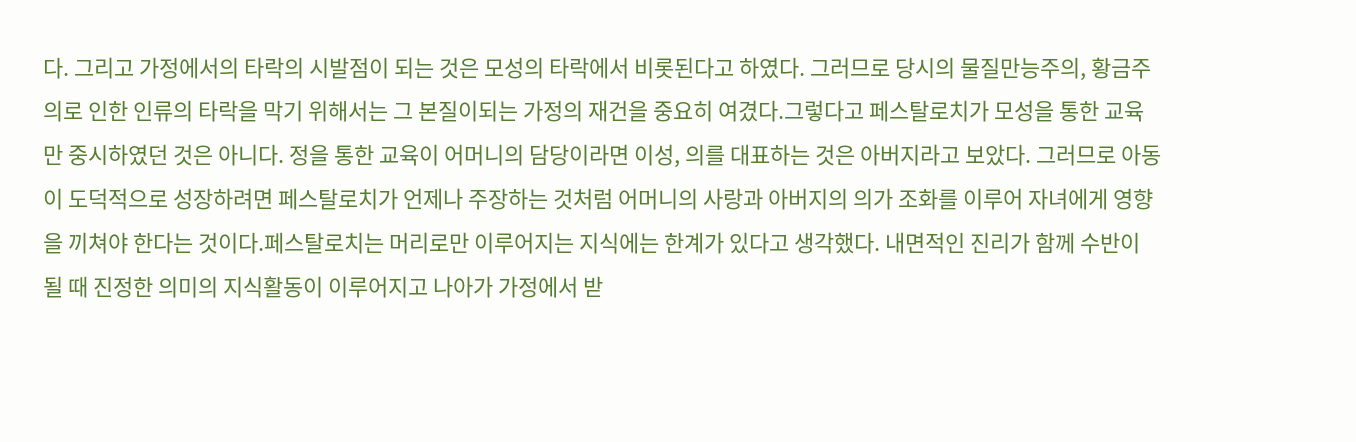다. 그리고 가정에서의 타락의 시발점이 되는 것은 모성의 타락에서 비롯된다고 하였다. 그러므로 당시의 물질만능주의, 황금주의로 인한 인류의 타락을 막기 위해서는 그 본질이되는 가정의 재건을 중요히 여겼다.그렇다고 페스탈로치가 모성을 통한 교육만 중시하였던 것은 아니다. 정을 통한 교육이 어머니의 담당이라면 이성, 의를 대표하는 것은 아버지라고 보았다. 그러므로 아동이 도덕적으로 성장하려면 페스탈로치가 언제나 주장하는 것처럼 어머니의 사랑과 아버지의 의가 조화를 이루어 자녀에게 영향을 끼쳐야 한다는 것이다.페스탈로치는 머리로만 이루어지는 지식에는 한계가 있다고 생각했다. 내면적인 진리가 함께 수반이 될 때 진정한 의미의 지식활동이 이루어지고 나아가 가정에서 받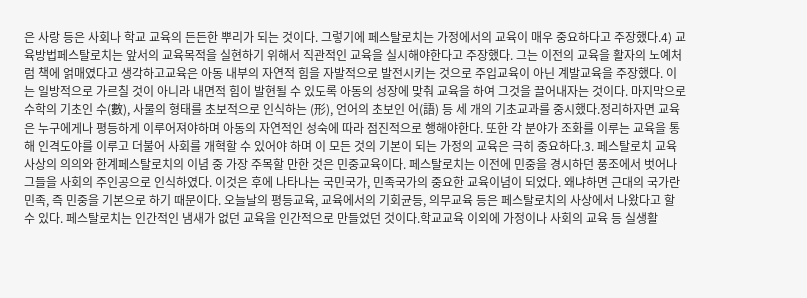은 사랑 등은 사회나 학교 교육의 든든한 뿌리가 되는 것이다. 그렇기에 페스탈로치는 가정에서의 교육이 매우 중요하다고 주장했다.4) 교육방법페스탈로치는 앞서의 교육목적을 실현하기 위해서 직관적인 교육을 실시해야한다고 주장했다. 그는 이전의 교육을 활자의 노예처럼 책에 얽매였다고 생각하고교육은 아동 내부의 자연적 힘을 자발적으로 발전시키는 것으로 주입교육이 아닌 계발교육을 주장했다. 이는 일방적으로 가르칠 것이 아니라 내면적 힘이 발현될 수 있도록 아동의 성장에 맞춰 교육을 하여 그것을 끌어내자는 것이다. 마지막으로 수학의 기초인 수(數), 사물의 형태를 초보적으로 인식하는 (形), 언어의 초보인 어(語) 등 세 개의 기초교과를 중시했다.정리하자면 교육은 누구에게나 평등하게 이루어져야하며 아동의 자연적인 성숙에 따라 점진적으로 행해야한다. 또한 각 분야가 조화를 이루는 교육을 통해 인격도야를 이루고 더불어 사회를 개혁할 수 있어야 하며 이 모든 것의 기본이 되는 가정의 교육은 극히 중요하다.3. 페스탈로치 교육사상의 의의와 한계페스탈로치의 이념 중 가장 주목할 만한 것은 민중교육이다. 페스탈로치는 이전에 민중을 경시하던 풍조에서 벗어나 그들을 사회의 주인공으로 인식하였다. 이것은 후에 나타나는 국민국가, 민족국가의 중요한 교육이념이 되었다. 왜냐하면 근대의 국가란 민족, 즉 민중을 기본으로 하기 때문이다. 오늘날의 평등교육, 교육에서의 기회균등, 의무교육 등은 페스탈로치의 사상에서 나왔다고 할 수 있다. 페스탈로치는 인간적인 냄새가 없던 교육을 인간적으로 만들었던 것이다.학교교육 이외에 가정이나 사회의 교육 등 실생활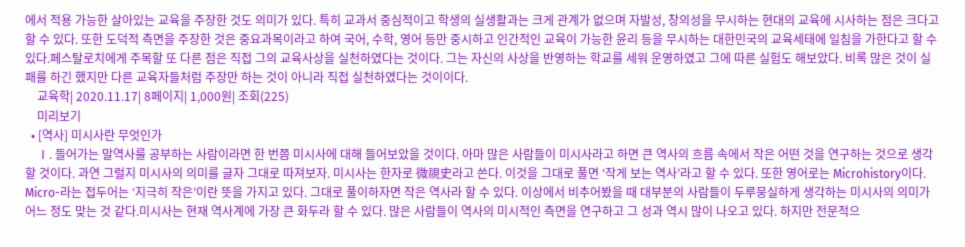에서 적용 가능한 살아있는 교육을 주장한 것도 의미가 있다. 특히 교과서 중심적이고 학생의 실생활과는 크게 관계가 없으며 자발성, 창의성을 무시하는 현대의 교육에 시사하는 점은 크다고 할 수 있다. 또한 도덕적 측면을 주장한 것은 중요과목이라고 하여 국어, 수학, 영어 등만 중시하고 인간적인 교육이 가능한 윤리 등을 무시하는 대한민국의 교육세태에 일침을 가한다고 할 수 있다.페스탈로치에게 주목할 또 다른 점은 직접 그의 교육사상을 실천하였다는 것이다. 그는 자신의 사상을 반영하는 학교를 세워 운영하였고 그에 따른 실험도 해보았다. 비록 많은 것이 실패를 하긴 했지만 다른 교육자들처럼 주장만 하는 것이 아니라 직접 실천하였다는 것이이다.
    교육학| 2020.11.17| 8페이지| 1,000원| 조회(225)
    미리보기
  • [역사] 미시사란 무엇인가
    Ⅰ. 들어가는 말역사를 공부하는 사람이라면 한 번쯤 미시사에 대해 들어보았을 것이다. 아마 많은 사람들이 미시사라고 하면 큰 역사의 흐름 속에서 작은 어떤 것을 연구하는 것으로 생각할 것이다. 과연 그럴지 미시사의 의미를 글자 그대로 따져보자. 미시사는 한자로 微視史라고 쓴다. 이것을 그대로 풀면 ‘작게 보는 역사’라고 할 수 있다. 또한 영어로는 Microhistory이다. Micro-라는 접두어는 ‘지극히 작은’이란 뜻을 가지고 있다. 그대로 풀이하자면 작은 역사라 할 수 있다. 이상에서 비추어봤을 때 대부분의 사람들이 두루뭉실하게 생각하는 미시사의 의미가 어느 정도 맞는 것 같다.미시사는 현재 역사계에 가장 큰 화두라 할 수 있다. 많은 사람들이 역사의 미시적인 측면을 연구하고 그 성과 역시 많이 나오고 있다. 하지만 전문적으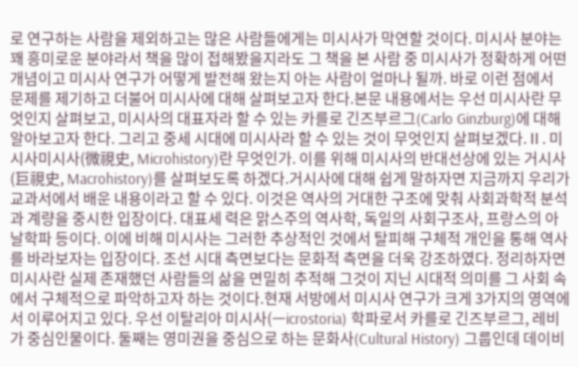로 연구하는 사람을 제외하고는 많은 사람들에게는 미시사가 막연할 것이다. 미시사 분야는 꽤 흥미로운 분야라서 책을 많이 접해봤을지라도 그 책을 본 사람 중 미시사가 정확하게 어떤 개념이고 미시사 연구가 어떻게 발전해 왔는지 아는 사람이 얼마나 될까. 바로 이런 점에서 문제를 제기하고 더불어 미시사에 대해 살펴보고자 한다.본문 내용에서는 우선 미시사란 무엇인지 살펴보고, 미시사의 대표자라 할 수 있는 카를로 긴즈부르그(Carlo Ginzburg)에 대해 알아보고자 한다. 그리고 중세 시대에 미시사라 할 수 있는 것이 무엇인지 살펴보겠다.Ⅱ. 미시사미시사(微視史, Microhistory)란 무엇인가. 이를 위해 미시사의 반대선상에 있는 거시사(巨視史, Macrohistory)를 살펴보도록 하겠다.거시사에 대해 쉽게 말하자면 지금까지 우리가 교과서에서 배운 내용이라고 할 수 있다. 이것은 역사의 거대한 구조에 맞춰 사회과학적 분석과 계량을 중시한 입장이다. 대표세 력은 맑스주의 역사학, 독일의 사회구조사, 프랑스의 아날학파 등이다. 이에 비해 미시사는 그러한 추상적인 것에서 탈피해 구체적 개인을 통해 역사를 바라보자는 입장이다. 조선 시대 측면보다는 문화적 측면을 더욱 강조하였다. 정리하자면 미시사란 실제 존재했던 사람들의 삶을 면밀히 추적해 그것이 지닌 시대적 의미를 그 사회 속에서 구체적으로 파악하고자 하는 것이다.현재 서방에서 미시사 연구가 크게 3가지의 영역에서 이루어지고 있다. 우선 이탈리아 미시사(ㅡicrostoria) 학파로서 카를로 긴즈부르그, 레비가 중심인물이다. 둘째는 영미권을 중심으로 하는 문화사(Cultural History) 그룹인데 데이비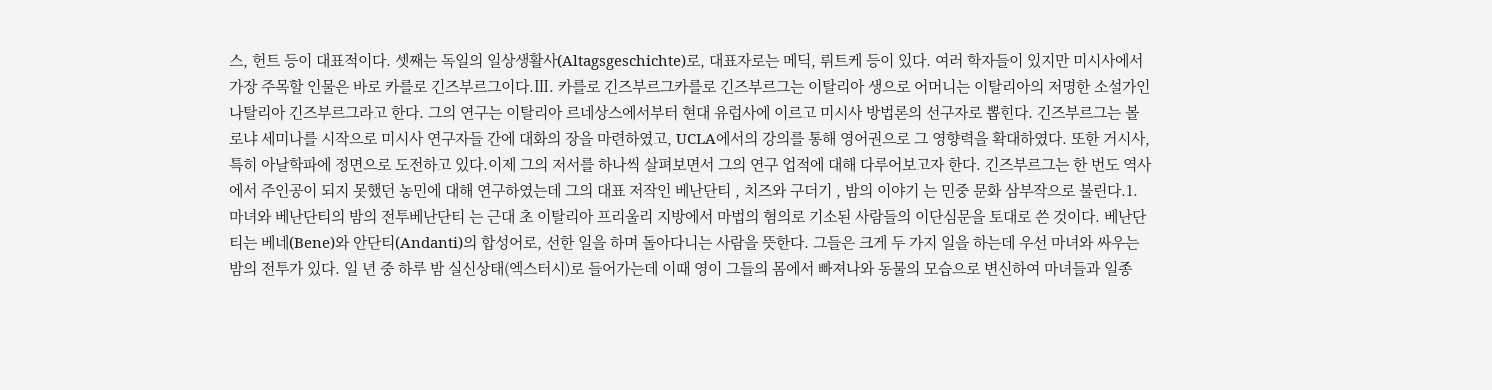스, 헌트 등이 대표적이다. 셋째는 독일의 일상생활사(Altagsgeschichte)로, 대표자로는 메딕, 뤼트케 등이 있다. 여러 학자들이 있지만 미시사에서 가장 주목할 인물은 바로 카를로 긴즈부르그이다.Ⅲ. 카를로 긴즈부르그카를로 긴즈부르그는 이탈리아 생으로 어머니는 이탈리아의 저명한 소설가인 나탈리아 긴즈부르그라고 한다. 그의 연구는 이탈리아 르네상스에서부터 현대 유럽사에 이르고 미시사 방법론의 선구자로 뽑힌다. 긴즈부르그는 볼로냐 세미나를 시작으로 미시사 연구자들 간에 대화의 장을 마련하였고, UCLA에서의 강의를 통해 영어권으로 그 영향력을 확대하였다. 또한 거시사, 특히 아날학파에 정면으로 도전하고 있다.이제 그의 저서를 하나씩 살펴보면서 그의 연구 업적에 대해 다루어보고자 한다. 긴즈부르그는 한 번도 역사에서 주인공이 되지 못했던 농민에 대해 연구하였는데 그의 대표 저작인 베난단티 , 치즈와 구더기 , 밤의 이야기 는 민중 문화 삼부작으로 불린다.1. 마녀와 베난단티의 밤의 전투베난단티 는 근대 초 이탈리아 프리울리 지방에서 마법의 혐의로 기소된 사람들의 이단심문을 토대로 쓴 것이다. 베난단티는 베네(Bene)와 안단티(Andanti)의 합성어로, 선한 일을 하며 돌아다니는 사람을 뜻한다. 그들은 크게 두 가지 일을 하는데 우선 마녀와 싸우는 밤의 전투가 있다. 일 년 중 하루 밤 실신상태(엑스터시)로 들어가는데 이때 영이 그들의 몸에서 빠져나와 동물의 모습으로 변신하여 마녀들과 일종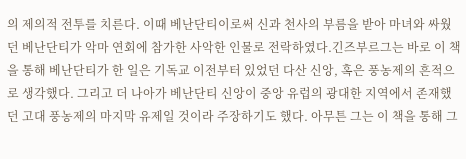의 제의적 전투를 치른다. 이때 베난단티이로써 신과 천사의 부름을 받아 마녀와 싸웠던 베난단티가 악마 연회에 참가한 사악한 인물로 전락하였다.긴즈부르그는 바로 이 책을 통해 베난단티가 한 일은 기독교 이전부터 있었던 다산 신앙, 혹은 풍농제의 흔적으로 생각했다. 그리고 더 나아가 베난단티 신앙이 중앙 유럽의 광대한 지역에서 존재했던 고대 풍농제의 마지막 유제일 것이라 주장하기도 했다. 아무튼 그는 이 책을 통해 그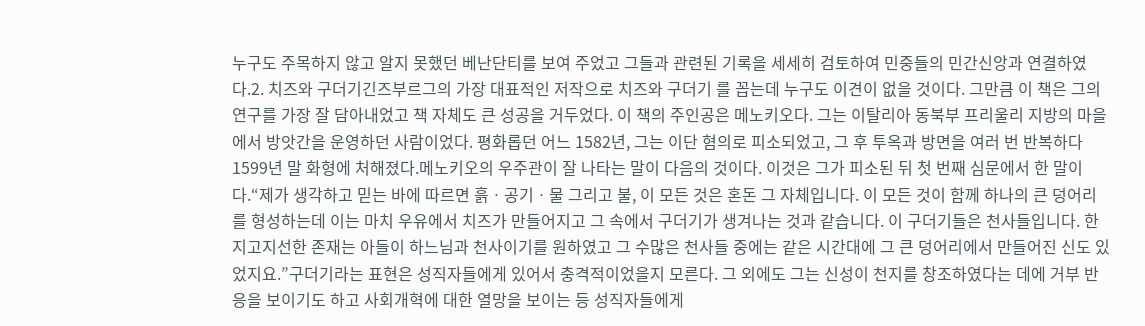누구도 주목하지 않고 알지 못했던 베난단티를 보여 주었고 그들과 관련된 기록을 세세히 검토하여 민중들의 민간신앙과 연결하였다.2. 치즈와 구더기긴즈부르그의 가장 대표적인 저작으로 치즈와 구더기 를 꼽는데 누구도 이견이 없을 것이다. 그만큼 이 책은 그의 연구를 가장 잘 담아내었고 책 자체도 큰 성공을 거두었다. 이 책의 주인공은 메노키오다. 그는 이탈리아 동북부 프리울리 지방의 마을에서 방앗간을 운영하던 사람이었다. 평화롭던 어느 1582년, 그는 이단 혐의로 피소되었고, 그 후 투옥과 방면을 여러 번 반복하다 1599년 말 화형에 처해졌다.메노키오의 우주관이 잘 나타는 말이 다음의 것이다. 이것은 그가 피소된 뒤 첫 번째 심문에서 한 말이다.“제가 생각하고 믿는 바에 따르면 흙ㆍ공기ㆍ물 그리고 불, 이 모든 것은 혼돈 그 자체입니다. 이 모든 것이 함께 하나의 큰 덩어리를 형성하는데 이는 마치 우유에서 치즈가 만들어지고 그 속에서 구더기가 생겨나는 것과 같습니다. 이 구더기들은 천사들입니다. 한 지고지선한 존재는 아들이 하느님과 천사이기를 원하였고 그 수많은 천사들 중에는 같은 시간대에 그 큰 덩어리에서 만들어진 신도 있었지요.”구더기라는 표현은 성직자들에게 있어서 충격적이었을지 모른다. 그 외에도 그는 신성이 천지를 창조하였다는 데에 거부 반응을 보이기도 하고 사회개혁에 대한 열망을 보이는 등 성직자들에게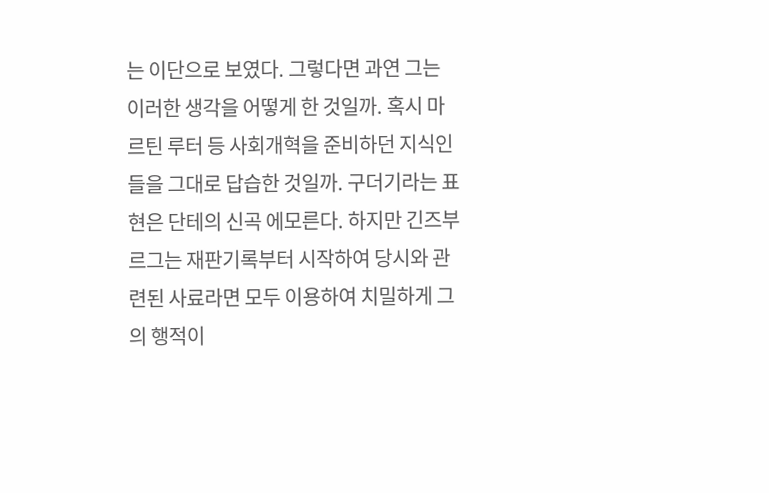는 이단으로 보였다. 그렇다면 과연 그는 이러한 생각을 어떻게 한 것일까. 혹시 마르틴 루터 등 사회개혁을 준비하던 지식인들을 그대로 답습한 것일까. 구더기라는 표현은 단테의 신곡 에모른다. 하지만 긴즈부르그는 재판기록부터 시작하여 당시와 관련된 사료라면 모두 이용하여 치밀하게 그의 행적이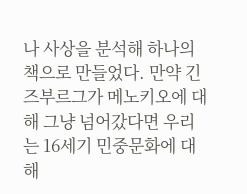나 사상을 분석해 하나의 책으로 만들었다. 만약 긴즈부르그가 메노키오에 대해 그냥 넘어갔다면 우리는 16세기 민중문화에 대해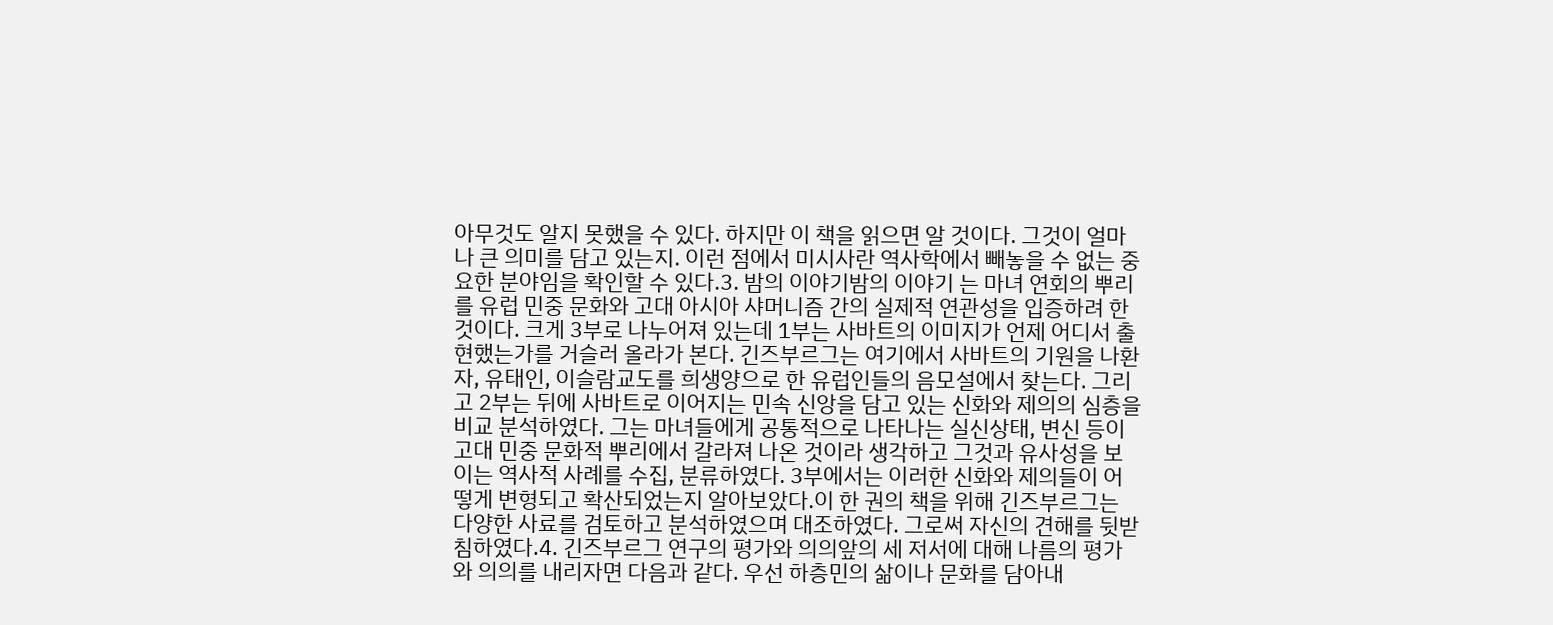아무것도 알지 못했을 수 있다. 하지만 이 책을 읽으면 알 것이다. 그것이 얼마나 큰 의미를 담고 있는지. 이런 점에서 미시사란 역사학에서 빼놓을 수 없는 중요한 분야임을 확인할 수 있다.3. 밤의 이야기밤의 이야기 는 마녀 연회의 뿌리를 유럽 민중 문화와 고대 아시아 샤머니즘 간의 실제적 연관성을 입증하려 한 것이다. 크게 3부로 나누어져 있는데 1부는 사바트의 이미지가 언제 어디서 출현했는가를 거슬러 올라가 본다. 긴즈부르그는 여기에서 사바트의 기원을 나환자, 유태인, 이슬람교도를 희생양으로 한 유럽인들의 음모설에서 찾는다. 그리고 2부는 뒤에 사바트로 이어지는 민속 신앙을 담고 있는 신화와 제의의 심층을 비교 분석하였다. 그는 마녀들에게 공통적으로 나타나는 실신상태, 변신 등이 고대 민중 문화적 뿌리에서 갈라져 나온 것이라 생각하고 그것과 유사성을 보이는 역사적 사례를 수집, 분류하였다. 3부에서는 이러한 신화와 제의들이 어떻게 변형되고 확산되었는지 알아보았다.이 한 권의 책을 위해 긴즈부르그는 다양한 사료를 검토하고 분석하였으며 대조하였다. 그로써 자신의 견해를 뒷받침하였다.4. 긴즈부르그 연구의 평가와 의의앞의 세 저서에 대해 나름의 평가와 의의를 내리자면 다음과 같다. 우선 하층민의 삶이나 문화를 담아내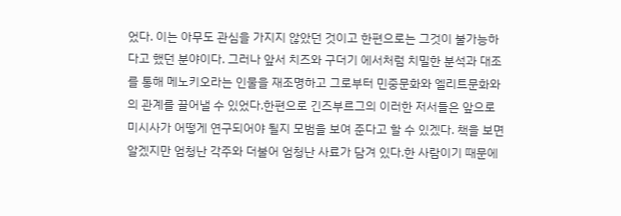었다. 이는 아무도 관심을 가지지 않았던 것이고 한편으로는 그것이 불가능하다고 했던 분야이다. 그러나 앞서 치즈와 구더기 에서처럼 치밀한 분석과 대조를 통해 메노키오라는 인물을 재조명하고 그로부터 민중문화와 엘리트문화와의 관계를 끌어낼 수 있었다.한편으로 긴즈부르그의 이러한 저서들은 앞으로 미시사가 어떻게 연구되어야 될지 모범을 보여 준다고 할 수 있겠다. 책을 보면 알겠지만 엄청난 각주와 더불어 엄청난 사료가 담겨 있다.한 사람이기 때문에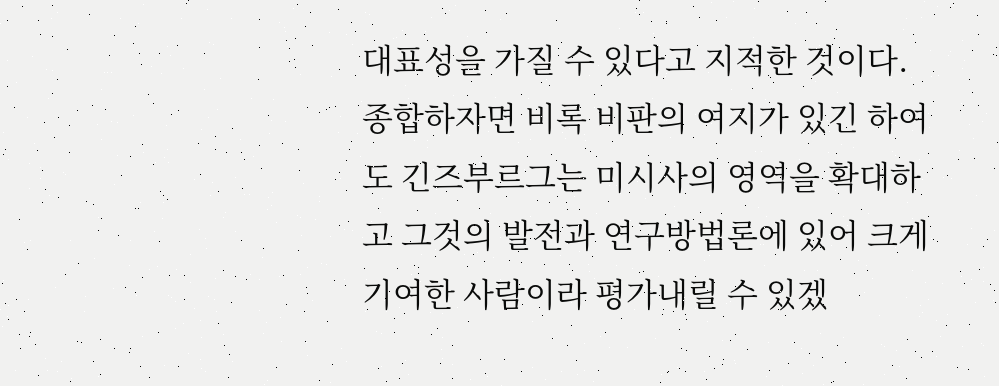대표성을 가질 수 있다고 지적한 것이다.종합하자면 비록 비판의 여지가 있긴 하여도 긴즈부르그는 미시사의 영역을 확대하고 그것의 발전과 연구방법론에 있어 크게 기여한 사람이라 평가내릴 수 있겠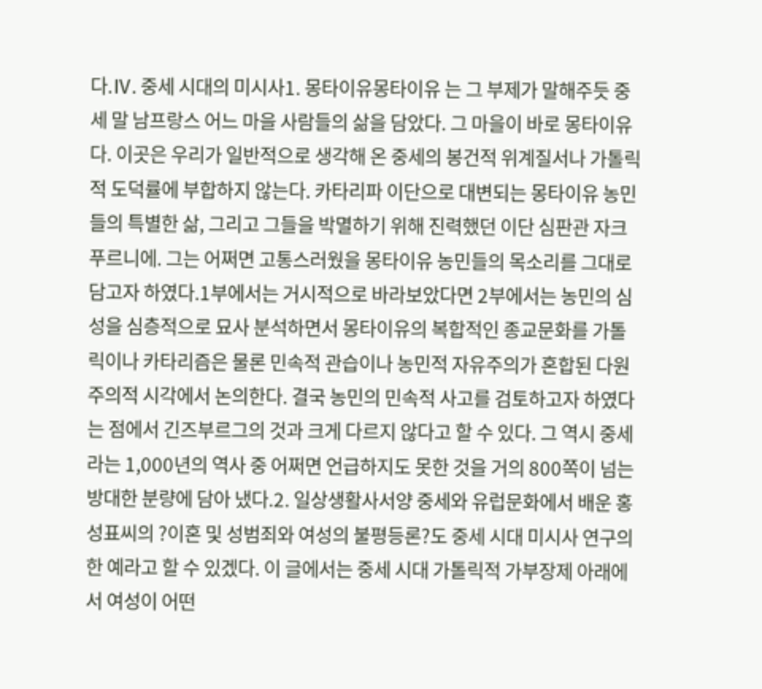다.Ⅳ. 중세 시대의 미시사1. 몽타이유몽타이유 는 그 부제가 말해주듯 중세 말 남프랑스 어느 마을 사람들의 삶을 담았다. 그 마을이 바로 몽타이유다. 이곳은 우리가 일반적으로 생각해 온 중세의 봉건적 위계질서나 가톨릭적 도덕률에 부합하지 않는다. 카타리파 이단으로 대변되는 몽타이유 농민들의 특별한 삶, 그리고 그들을 박멸하기 위해 진력했던 이단 심판관 자크 푸르니에. 그는 어쩌면 고통스러웠을 몽타이유 농민들의 목소리를 그대로 담고자 하였다.1부에서는 거시적으로 바라보았다면 2부에서는 농민의 심성을 심층적으로 묘사 분석하면서 몽타이유의 복합적인 종교문화를 가톨릭이나 카타리즘은 물론 민속적 관습이나 농민적 자유주의가 혼합된 다원주의적 시각에서 논의한다. 결국 농민의 민속적 사고를 검토하고자 하였다는 점에서 긴즈부르그의 것과 크게 다르지 않다고 할 수 있다. 그 역시 중세라는 1,000년의 역사 중 어쩌면 언급하지도 못한 것을 거의 800쪽이 넘는 방대한 분량에 담아 냈다.2. 일상생활사서양 중세와 유럽문화에서 배운 홍성표씨의 ?이혼 및 성범죄와 여성의 불평등론?도 중세 시대 미시사 연구의 한 예라고 할 수 있겠다. 이 글에서는 중세 시대 가톨릭적 가부장제 아래에서 여성이 어떤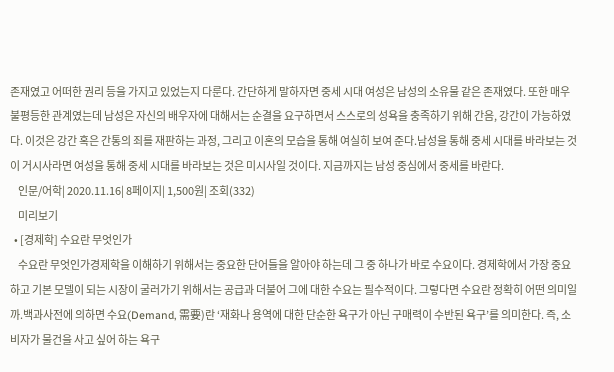존재였고 어떠한 권리 등을 가지고 있었는지 다룬다. 간단하게 말하자면 중세 시대 여성은 남성의 소유물 같은 존재였다. 또한 매우 불평등한 관계였는데 남성은 자신의 배우자에 대해서는 순결을 요구하면서 스스로의 성욕을 충족하기 위해 간음, 강간이 가능하였다. 이것은 강간 혹은 간통의 죄를 재판하는 과정, 그리고 이혼의 모습을 통해 여실히 보여 준다.남성을 통해 중세 시대를 바라보는 것이 거시사라면 여성을 통해 중세 시대를 바라보는 것은 미시사일 것이다. 지금까지는 남성 중심에서 중세를 바란다.
    인문/어학| 2020.11.16| 8페이지| 1,500원| 조회(332)
    미리보기
  • [경제학] 수요란 무엇인가
    수요란 무엇인가경제학을 이해하기 위해서는 중요한 단어들을 알아야 하는데 그 중 하나가 바로 수요이다. 경제학에서 가장 중요하고 기본 모델이 되는 시장이 굴러가기 위해서는 공급과 더불어 그에 대한 수요는 필수적이다. 그렇다면 수요란 정확히 어떤 의미일까.백과사전에 의하면 수요(Demand, 需要)란 ‘재화나 용역에 대한 단순한 욕구가 아닌 구매력이 수반된 욕구’를 의미한다. 즉, 소비자가 물건을 사고 싶어 하는 욕구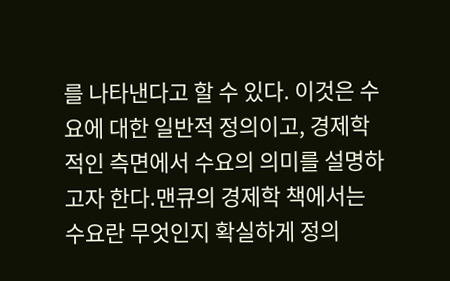를 나타낸다고 할 수 있다. 이것은 수요에 대한 일반적 정의이고, 경제학적인 측면에서 수요의 의미를 설명하고자 한다.맨큐의 경제학 책에서는 수요란 무엇인지 확실하게 정의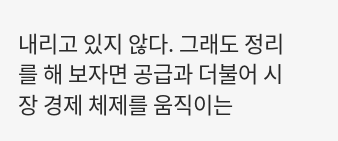내리고 있지 않다. 그래도 정리를 해 보자면 공급과 더불어 시장 경제 체제를 움직이는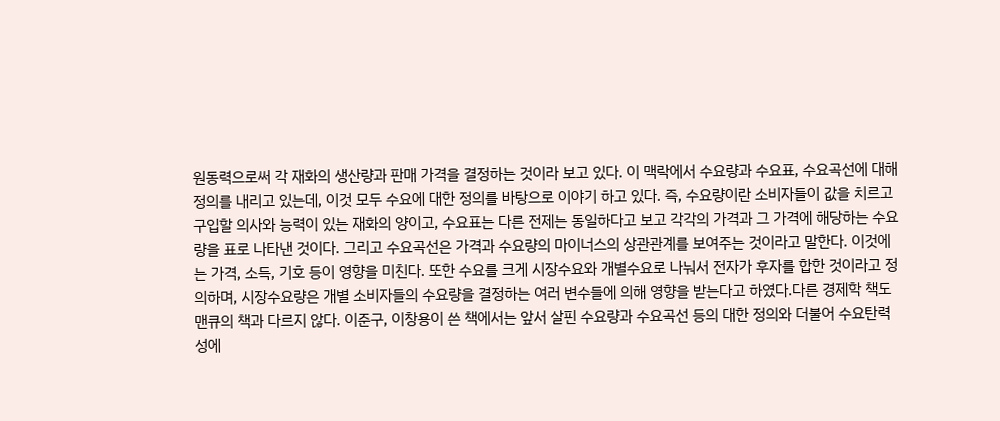원동력으로써 각 재화의 생산량과 판매 가격을 결정하는 것이라 보고 있다. 이 맥락에서 수요량과 수요표, 수요곡선에 대해 정의를 내리고 있는데, 이것 모두 수요에 대한 정의를 바탕으로 이야기 하고 있다. 즉, 수요량이란 소비자들이 값을 치르고 구입할 의사와 능력이 있는 재화의 양이고, 수요표는 다른 전제는 동일하다고 보고 각각의 가격과 그 가격에 해당하는 수요량을 표로 나타낸 것이다. 그리고 수요곡선은 가격과 수요량의 마이너스의 상관관계를 보여주는 것이라고 말한다. 이것에는 가격, 소득, 기호 등이 영향을 미친다. 또한 수요를 크게 시장수요와 개별수요로 나눠서 전자가 후자를 합한 것이라고 정의하며, 시장수요량은 개별 소비자들의 수요량을 결정하는 여러 변수들에 의해 영향을 받는다고 하였다.다른 경제학 책도 맨큐의 책과 다르지 않다. 이준구, 이창용이 쓴 책에서는 앞서 살핀 수요량과 수요곡선 등의 대한 정의와 더불어 수요탄력성에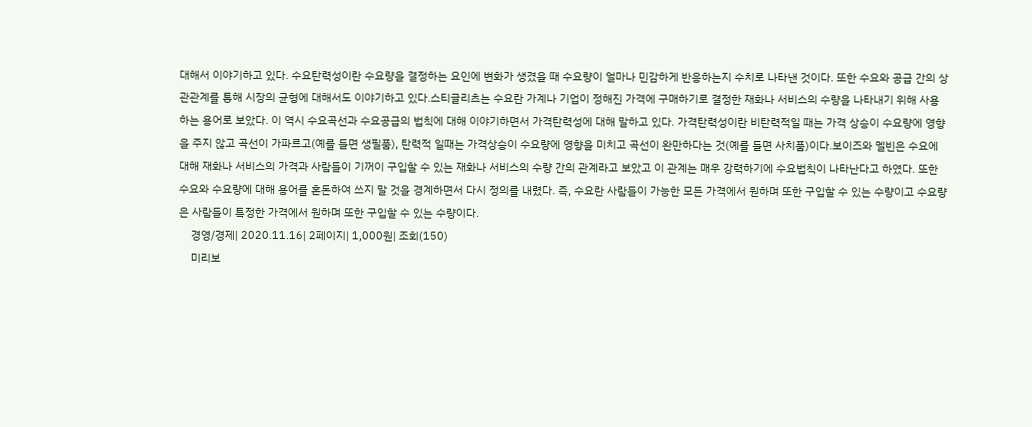대해서 이야기하고 있다. 수요탄력성이란 수요량을 결정하는 요인에 변화가 생겼을 때 수요량이 얼마나 민감하게 반응하는지 수치로 나타낸 것이다. 또한 수요와 공급 간의 상관관계를 통해 시장의 균형에 대해서도 이야기하고 있다.스티글리츠는 수요란 가계나 기업이 정해진 가격에 구매하기로 결정한 재화나 서비스의 수량을 나타내기 위해 사용하는 용어로 보았다. 이 역시 수요곡선과 수요공급의 법칙에 대해 이야기하면서 가격탄력성에 대해 말하고 있다. 가격탄력성이란 비탄력적일 때는 가격 상승이 수요량에 영향을 주지 않고 곡선이 가파르고(예를 들면 생필품), 탄력적 일때는 가격상승이 수요량에 영향을 미치고 곡선이 완만하다는 것(예를 들면 사치품)이다.보이즈와 멜빈은 수요에 대해 재화나 서비스의 가격과 사람들이 기꺼이 구입할 수 있는 재화나 서비스의 수량 간의 관계라고 보았고 이 관계는 매우 강력하기에 수요법칙이 나타난다고 하였다. 또한 수요와 수요량에 대해 용어를 혼돈하여 쓰지 말 것을 경계하면서 다시 정의를 내렸다. 즉, 수요란 사람들이 가능한 모든 가격에서 원하며 또한 구입할 수 있는 수량이고 수요량은 사람들이 특정한 가격에서 원하며 또한 구입할 수 있는 수량이다.
    경영/경제| 2020.11.16| 2페이지| 1,000원| 조회(150)
    미리보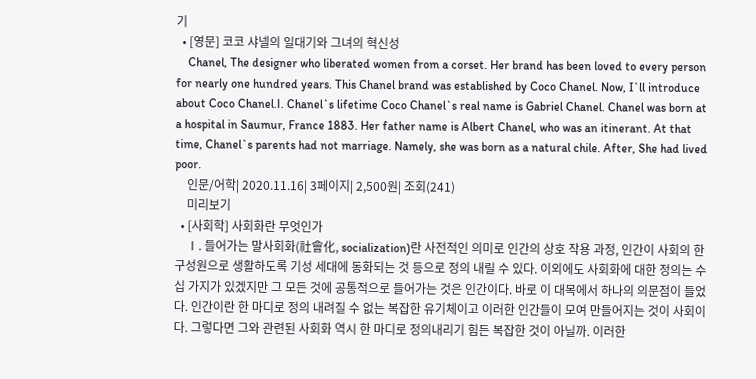기
  • [영문] 코코 샤넬의 일대기와 그녀의 혁신성
    Chanel, The designer who liberated women from a corset. Her brand has been loved to every person for nearly one hundred years. This Chanel brand was established by Coco Chanel. Now, I`ll introduce about Coco Chanel.Ⅰ. Chanel`s lifetime Coco Chanel`s real name is Gabriel Chanel. Chanel was born at a hospital in Saumur, France 1883. Her father name is Albert Chanel, who was an itinerant. At that time, Chanel`s parents had not marriage. Namely, she was born as a natural chile. After, She had lived poor.
    인문/어학| 2020.11.16| 3페이지| 2,500원| 조회(241)
    미리보기
  • [사회학] 사회화란 무엇인가
    Ⅰ. 들어가는 말사회화(社會化, socialization)란 사전적인 의미로 인간의 상호 작용 과정, 인간이 사회의 한 구성원으로 생활하도록 기성 세대에 동화되는 것 등으로 정의 내릴 수 있다. 이외에도 사회화에 대한 정의는 수십 가지가 있겠지만 그 모든 것에 공통적으로 들어가는 것은 인간이다. 바로 이 대목에서 하나의 의문점이 들었다. 인간이란 한 마디로 정의 내려질 수 없는 복잡한 유기체이고 이러한 인간들이 모여 만들어지는 것이 사회이다. 그렇다면 그와 관련된 사회화 역시 한 마디로 정의내리기 힘든 복잡한 것이 아닐까. 이러한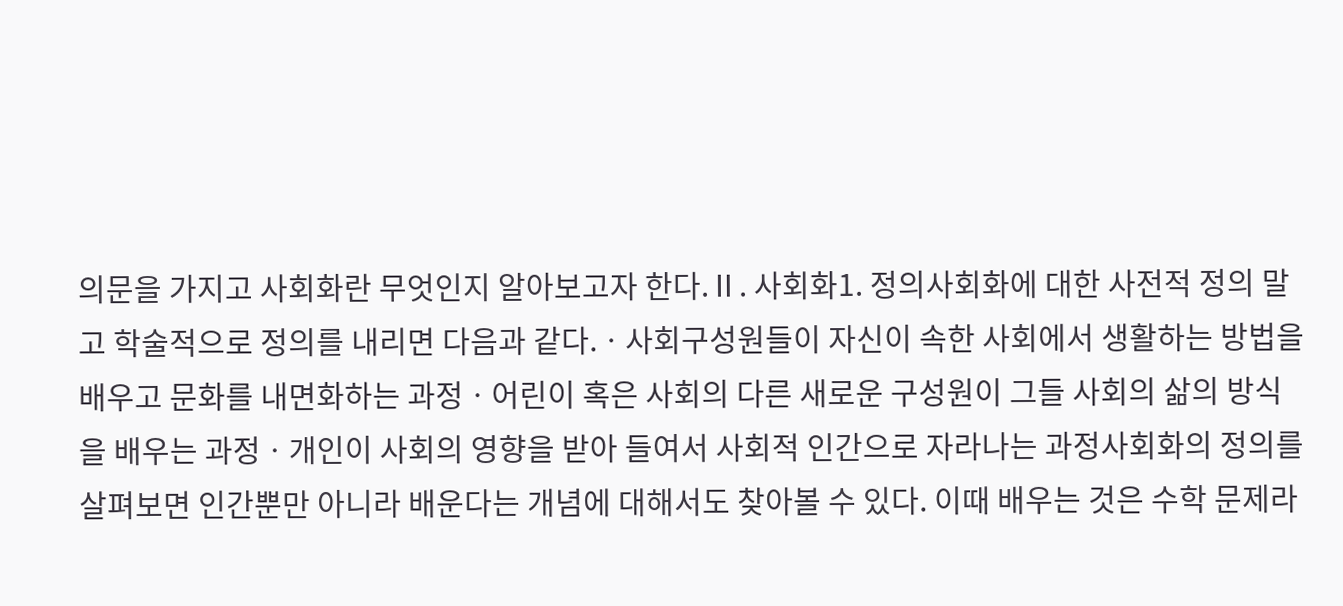의문을 가지고 사회화란 무엇인지 알아보고자 한다.Ⅱ. 사회화1. 정의사회화에 대한 사전적 정의 말고 학술적으로 정의를 내리면 다음과 같다.ㆍ사회구성원들이 자신이 속한 사회에서 생활하는 방법을 배우고 문화를 내면화하는 과정ㆍ어린이 혹은 사회의 다른 새로운 구성원이 그들 사회의 삶의 방식을 배우는 과정ㆍ개인이 사회의 영향을 받아 들여서 사회적 인간으로 자라나는 과정사회화의 정의를 살펴보면 인간뿐만 아니라 배운다는 개념에 대해서도 찾아볼 수 있다. 이때 배우는 것은 수학 문제라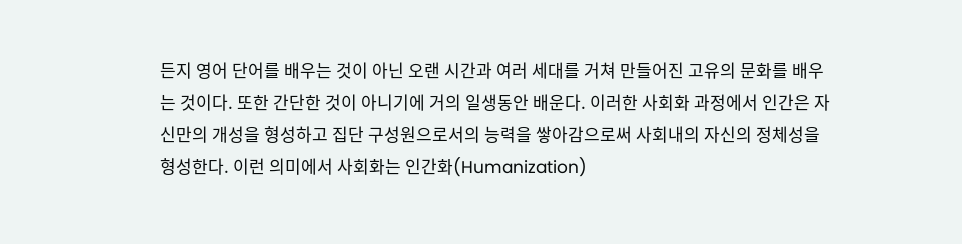든지 영어 단어를 배우는 것이 아닌 오랜 시간과 여러 세대를 거쳐 만들어진 고유의 문화를 배우는 것이다. 또한 간단한 것이 아니기에 거의 일생동안 배운다. 이러한 사회화 과정에서 인간은 자신만의 개성을 형성하고 집단 구성원으로서의 능력을 쌓아감으로써 사회내의 자신의 정체성을 형성한다. 이런 의미에서 사회화는 인간화(Humanization)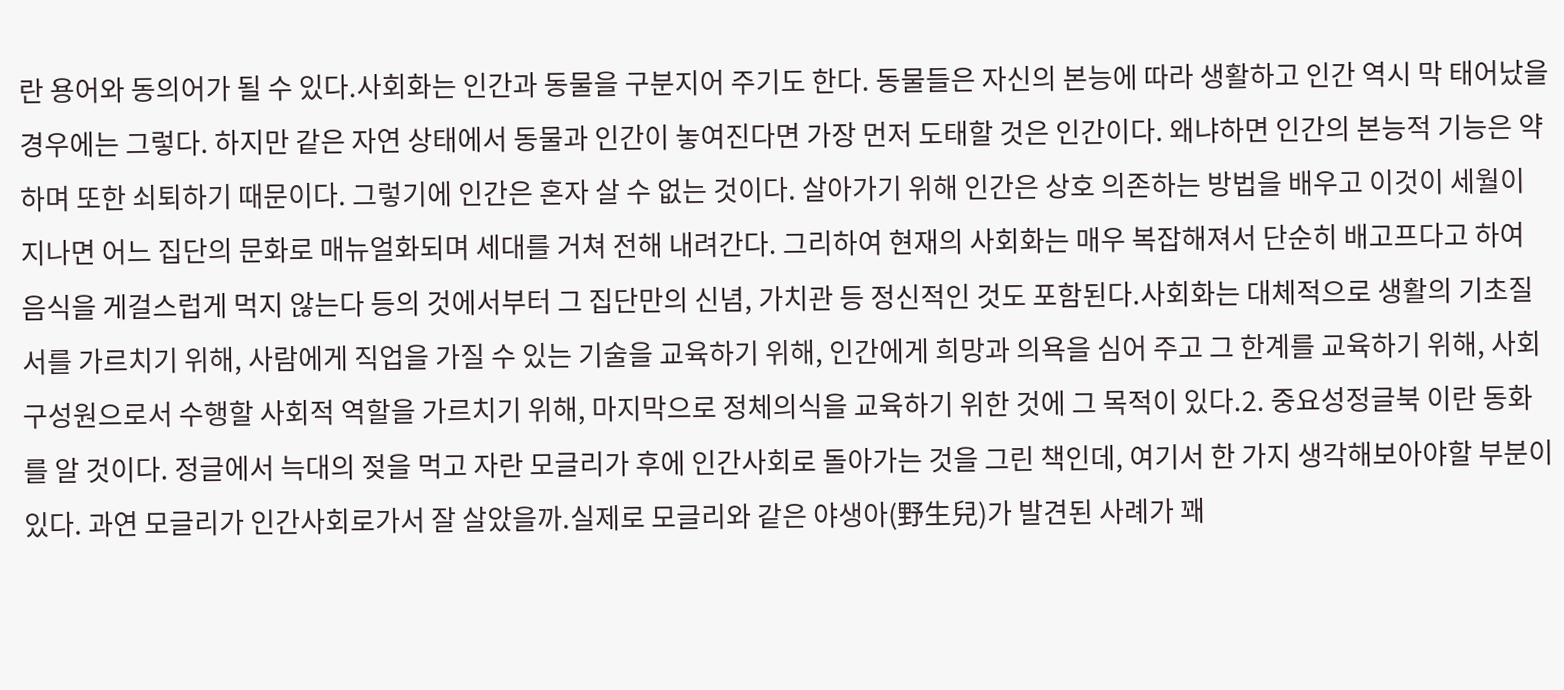란 용어와 동의어가 될 수 있다.사회화는 인간과 동물을 구분지어 주기도 한다. 동물들은 자신의 본능에 따라 생활하고 인간 역시 막 태어났을 경우에는 그렇다. 하지만 같은 자연 상태에서 동물과 인간이 놓여진다면 가장 먼저 도태할 것은 인간이다. 왜냐하면 인간의 본능적 기능은 약하며 또한 쇠퇴하기 때문이다. 그렇기에 인간은 혼자 살 수 없는 것이다. 살아가기 위해 인간은 상호 의존하는 방법을 배우고 이것이 세월이 지나면 어느 집단의 문화로 매뉴얼화되며 세대를 거쳐 전해 내려간다. 그리하여 현재의 사회화는 매우 복잡해져서 단순히 배고프다고 하여 음식을 게걸스럽게 먹지 않는다 등의 것에서부터 그 집단만의 신념, 가치관 등 정신적인 것도 포함된다.사회화는 대체적으로 생활의 기초질서를 가르치기 위해, 사람에게 직업을 가질 수 있는 기술을 교육하기 위해, 인간에게 희망과 의욕을 심어 주고 그 한계를 교육하기 위해, 사회구성원으로서 수행할 사회적 역할을 가르치기 위해, 마지막으로 정체의식을 교육하기 위한 것에 그 목적이 있다.2. 중요성정글북 이란 동화를 알 것이다. 정글에서 늑대의 젖을 먹고 자란 모글리가 후에 인간사회로 돌아가는 것을 그린 책인데, 여기서 한 가지 생각해보아야할 부분이 있다. 과연 모글리가 인간사회로가서 잘 살았을까.실제로 모글리와 같은 야생아(野生兒)가 발견된 사례가 꽤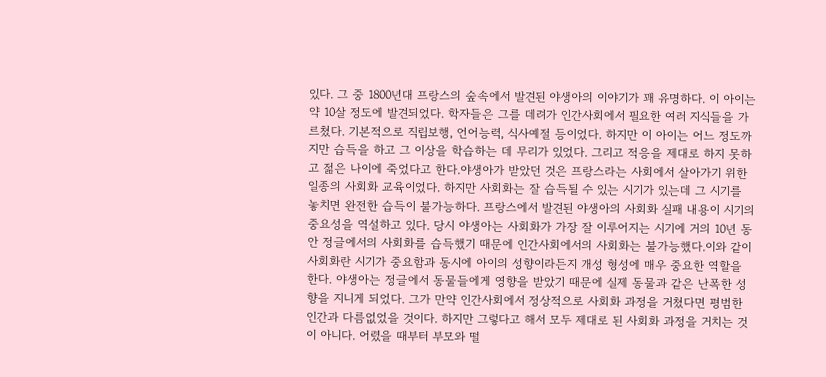있다. 그 중 1800년대 프랑스의 숲속에서 발견된 야생아의 이야기가 꽤 유명하다. 이 아이는 약 10살 정도에 발견되었다. 학자들은 그를 데려가 인간사회에서 필요한 여러 지식들을 가르쳤다. 기본적으로 직립보행, 언어능력, 식사예절 등이었다. 하지만 이 아이는 어느 정도까지만 습득을 하고 그 이상을 학습하는 데 무리가 있었다. 그리고 적응을 제대로 하지 못하고 젊은 나이에 죽었다고 한다.야생아가 받았던 것은 프랑스라는 사회에서 살아가기 위한 일종의 사회화 교육이었다. 하지만 사회화는 잘 습득될 수 있는 시기가 있는데 그 시기를 놓치면 완전한 습득이 불가능하다. 프랑스에서 발견된 야생아의 사회화 실패 내용이 시기의 중요성을 역설하고 있다. 당시 야생아는 사회화가 가장 잘 이루어지는 시기에 거의 10년 동안 정글에서의 사회화를 습득했기 때문에 인간사회에서의 사회화는 불가능했다.이와 같이 사회화란 시기가 중요함과 동시에 아이의 성향이라든지 개성 형성에 매우 중요한 역할을 한다. 야생아는 정글에서 동물들에게 영향을 받았기 때문에 실제 동물과 같은 난폭한 성향을 지니게 되었다. 그가 만약 인간사회에서 정상적으로 사회화 과정을 거쳤다면 평범한 인간과 다름없었을 것이다. 하지만 그렇다고 해서 모두 제대로 된 사회화 과정을 거치는 것이 아니다. 어렸을 때부터 부모와 떨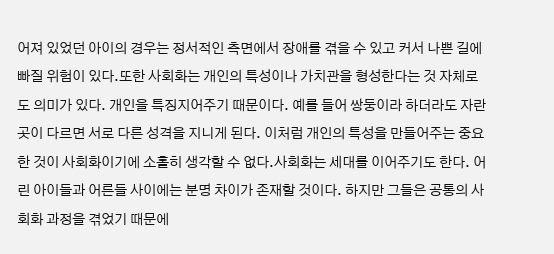어져 있었던 아이의 경우는 정서적인 측면에서 장애를 겪을 수 있고 커서 나쁜 길에 빠질 위험이 있다.또한 사회화는 개인의 특성이나 가치관을 형성한다는 것 자체로도 의미가 있다. 개인을 특징지어주기 때문이다. 예를 들어 쌍둥이라 하더라도 자란 곳이 다르면 서로 다른 성격을 지니게 된다. 이처럼 개인의 특성을 만들어주는 중요한 것이 사회화이기에 소홀히 생각할 수 없다.사회화는 세대를 이어주기도 한다. 어린 아이들과 어른들 사이에는 분명 차이가 존재할 것이다. 하지만 그들은 공통의 사회화 과정을 겪었기 때문에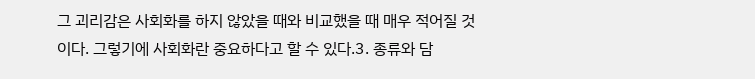그 괴리감은 사회화를 하지 않았을 때와 비교했을 때 매우 적어질 것이다. 그렇기에 사회화란 중요하다고 할 수 있다.3. 종류와 담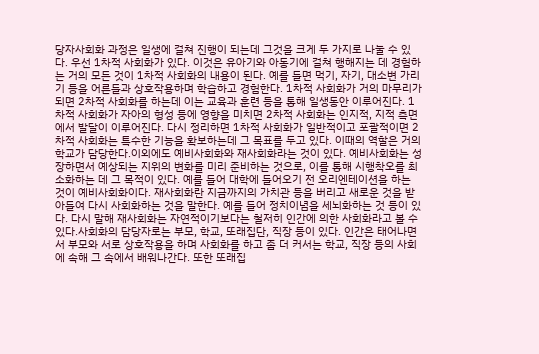당자사회화 과정은 일생에 걸쳐 진행이 되는데 그것을 크게 두 가지로 나눌 수 있다. 우선 1차적 사회화가 있다. 이것은 유아기와 아동기에 걸쳐 행해지는 데 경험하는 거의 모든 것이 1차적 사회화의 내용이 된다. 예를 들면 먹기, 자기, 대소변 가리기 등을 어른들과 상호작용하며 학습하고 경험한다. 1차적 사회화가 거의 마무리가 되면 2차적 사회화를 하는데 이는 교육과 훈련 등을 통해 일생동안 이루어진다. 1차적 사회화가 자아의 형성 등에 영향을 미치면 2차적 사회화는 인지적, 지적 측면에서 발달이 이루어진다. 다시 정리하면 1차적 사회화가 일반적이고 포괄적이면 2차적 사회화는 특수한 기능을 확보하는데 그 목표를 두고 있다. 이때의 역할은 거의 학교가 담당한다.이외에도 예비사회화와 재사회화라는 것이 있다. 예비사회화는 성장하면서 예상되는 지위의 변화를 미리 준비하는 것으로, 이를 통해 시행착오를 최소화하는 데 그 목적이 있다. 예를 들어 대학에 들어오기 전 오리엔테이션을 하는 것이 예비사회화이다. 재사회화란 지금까지의 가치관 등을 버리고 새로운 것을 받아들여 다시 사회화하는 것을 말한다. 예를 들어 정치이념을 세뇌화하는 것 등이 있다. 다시 말해 재사회화는 자연적이기보다는 철저히 인간에 의한 사회화라고 볼 수 있다.사회화의 담당자로는 부모, 학교, 또래집단, 직장 등이 있다. 인간은 태어나면서 부모와 서로 상호작용을 하며 사회화를 하고 좀 더 커서는 학교, 직장 등의 사회에 속해 그 속에서 배워나간다. 또한 또래집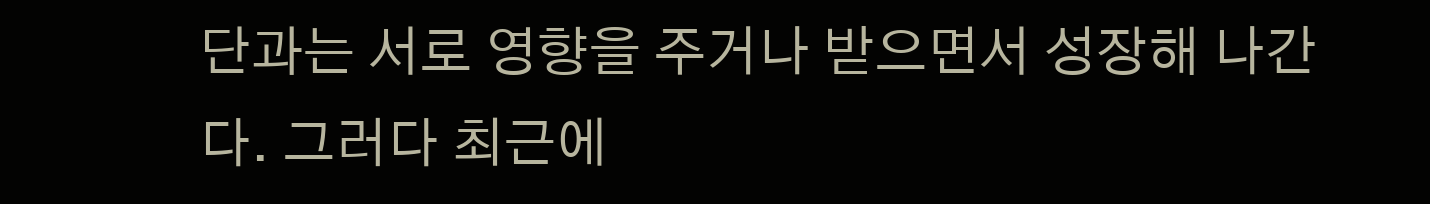단과는 서로 영향을 주거나 받으면서 성장해 나간다. 그러다 최근에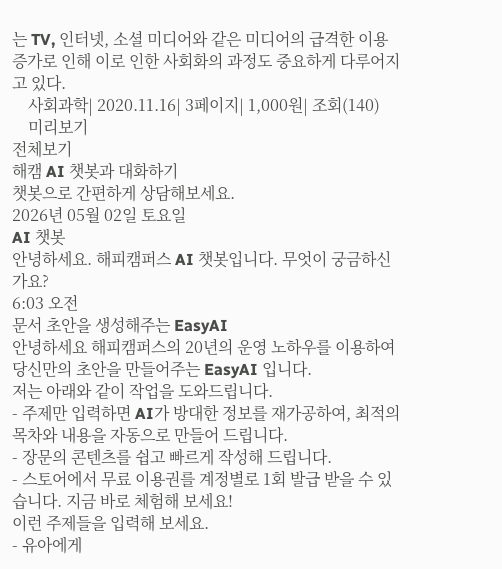는 TV, 인터넷, 소셜 미디어와 같은 미디어의 급격한 이용 증가로 인해 이로 인한 사회화의 과정도 중요하게 다루어지고 있다.
    사회과학| 2020.11.16| 3페이지| 1,000원| 조회(140)
    미리보기
전체보기
해캠 AI 챗봇과 대화하기
챗봇으로 간편하게 상담해보세요.
2026년 05월 02일 토요일
AI 챗봇
안녕하세요. 해피캠퍼스 AI 챗봇입니다. 무엇이 궁금하신가요?
6:03 오전
문서 초안을 생성해주는 EasyAI
안녕하세요 해피캠퍼스의 20년의 운영 노하우를 이용하여 당신만의 초안을 만들어주는 EasyAI 입니다.
저는 아래와 같이 작업을 도와드립니다.
- 주제만 입력하면 AI가 방대한 정보를 재가공하여, 최적의 목차와 내용을 자동으로 만들어 드립니다.
- 장문의 콘텐츠를 쉽고 빠르게 작성해 드립니다.
- 스토어에서 무료 이용권를 계정별로 1회 발급 받을 수 있습니다. 지금 바로 체험해 보세요!
이런 주제들을 입력해 보세요.
- 유아에게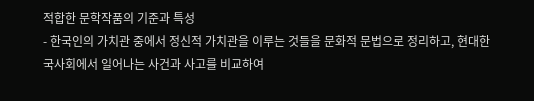적합한 문학작품의 기준과 특성
- 한국인의 가치관 중에서 정신적 가치관을 이루는 것들을 문화적 문법으로 정리하고, 현대한국사회에서 일어나는 사건과 사고를 비교하여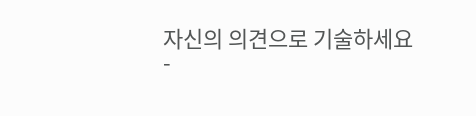자신의 의견으로 기술하세요
-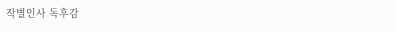작별인사 독후감